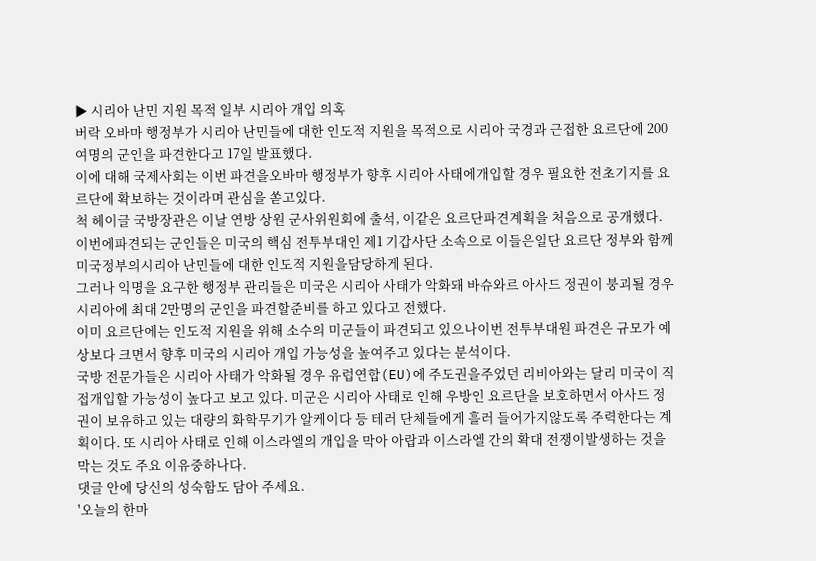▶ 시리아 난민 지원 목적 일부 시리아 개입 의혹
버락 오바마 행정부가 시리아 난민들에 대한 인도적 지원을 목적으로 시리아 국경과 근접한 요르단에 200여명의 군인을 파견한다고 17일 발표했다.
이에 대해 국제사회는 이번 파견을오바마 행정부가 향후 시리아 사태에개입할 경우 필요한 전초기지를 요르단에 확보하는 것이라며 관심을 쏟고있다.
척 헤이글 국방장관은 이날 연방 상원 군사위원회에 출석, 이같은 요르단파견계획을 처음으로 공개했다. 이번에파견되는 군인들은 미국의 핵심 전투부대인 제1 기갑사단 소속으로 이들은일단 요르단 정부와 함께 미국정부의시리아 난민들에 대한 인도적 지원을담당하게 된다.
그러나 익명을 요구한 행정부 관리들은 미국은 시리아 사태가 악화돼 바슈와르 아사드 정권이 붕괴될 경우 시리아에 최대 2만명의 군인을 파견할준비를 하고 있다고 전했다.
이미 요르단에는 인도적 지원을 위해 소수의 미군들이 파견되고 있으나이번 전투부대원 파견은 규모가 예상보다 크면서 향후 미국의 시리아 개입 가능성을 높여주고 있다는 분석이다.
국방 전문가들은 시리아 사태가 악화될 경우 유럽연합(EU)에 주도권을주었던 리비아와는 달리 미국이 직접개입할 가능성이 높다고 보고 있다. 미군은 시리아 사태로 인해 우방인 요르단을 보호하면서 아사드 정권이 보유하고 있는 대량의 화학무기가 알케이다 등 테러 단체들에게 흘러 들어가지않도록 주력한다는 계획이다. 또 시리아 사태로 인해 이스라엘의 개입을 막아 아랍과 이스라엘 간의 확대 전쟁이발생하는 것을 막는 것도 주요 이유중하나다.
댓글 안에 당신의 성숙함도 담아 주세요.
'오늘의 한마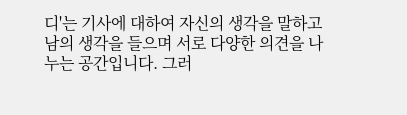디'는 기사에 대하여 자신의 생각을 말하고 남의 생각을 들으며 서로 다양한 의견을 나누는 공간입니다. 그러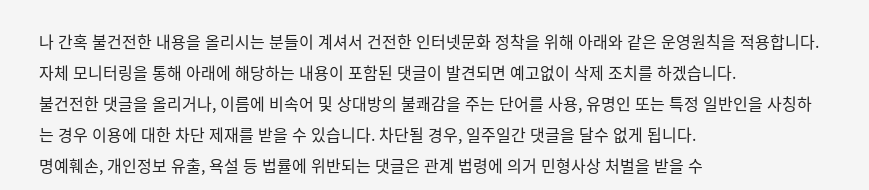나 간혹 불건전한 내용을 올리시는 분들이 계셔서 건전한 인터넷문화 정착을 위해 아래와 같은 운영원칙을 적용합니다.
자체 모니터링을 통해 아래에 해당하는 내용이 포함된 댓글이 발견되면 예고없이 삭제 조치를 하겠습니다.
불건전한 댓글을 올리거나, 이름에 비속어 및 상대방의 불쾌감을 주는 단어를 사용, 유명인 또는 특정 일반인을 사칭하는 경우 이용에 대한 차단 제재를 받을 수 있습니다. 차단될 경우, 일주일간 댓글을 달수 없게 됩니다.
명예훼손, 개인정보 유출, 욕설 등 법률에 위반되는 댓글은 관계 법령에 의거 민형사상 처벌을 받을 수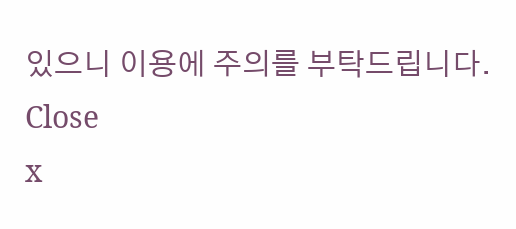있으니 이용에 주의를 부탁드립니다.
Close
x